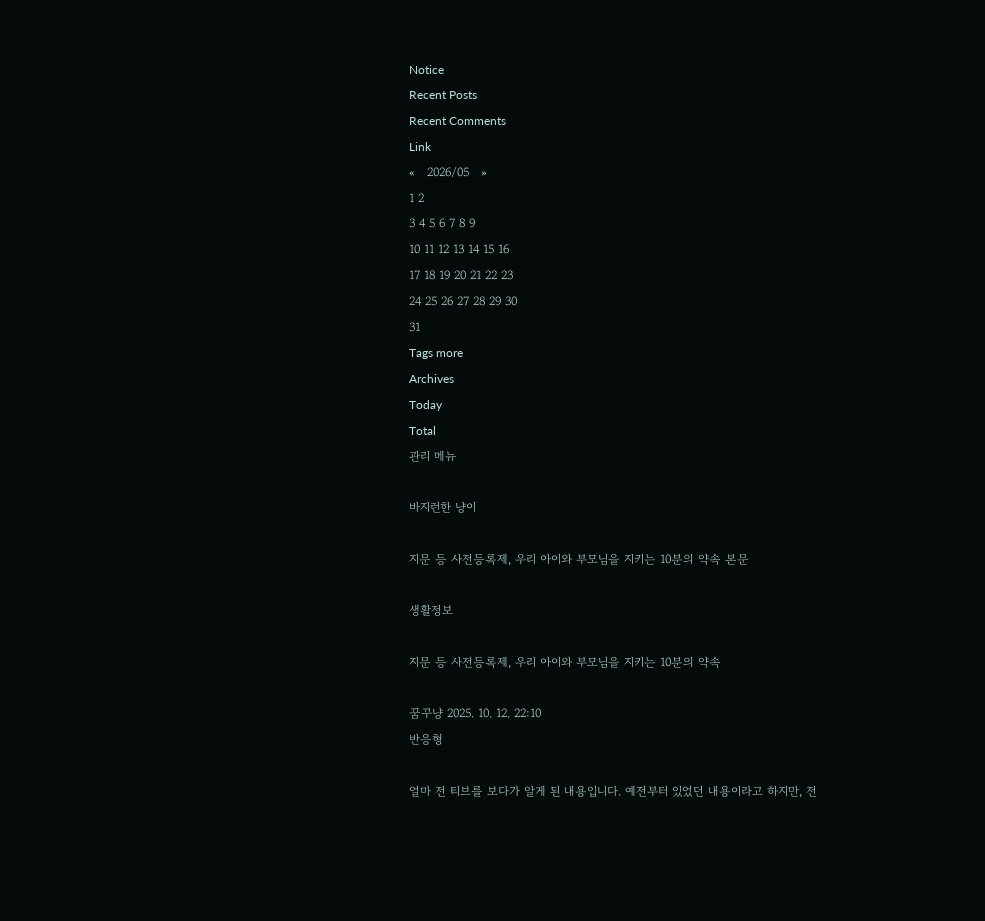Notice
Recent Posts
Recent Comments
Link
«   2026/05   »
1 2
3 4 5 6 7 8 9
10 11 12 13 14 15 16
17 18 19 20 21 22 23
24 25 26 27 28 29 30
31
Tags more
Archives
Today
Total
관리 메뉴

바지런한 냥이

지문 등 사전등록제, 우리 아이와 부모님을 지키는 10분의 약속 본문

생활정보

지문 등 사전등록제, 우리 아이와 부모님을 지키는 10분의 약속

꿈꾸냥 2025. 10. 12. 22:10
반응형

얼마 전 티브를 보다가 알게 된 내용입니다. 예전부터 있었던 내용이라고 하지만, 전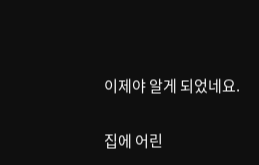이제야 알게 되었네요.

집에 어린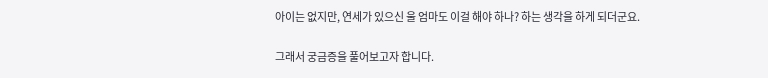아이는 없지만, 연세가 있으신 울 엄마도 이걸 해야 하나? 하는 생각을 하게 되더군요.

그래서 궁금증을 풀어보고자 합니다.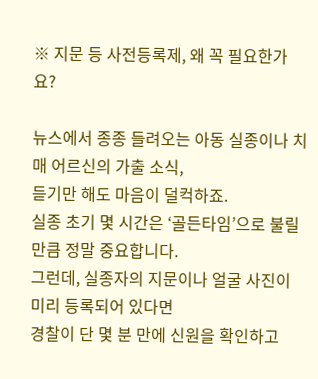※ 지문 등 사전등록제, 왜 꼭 필요한가요?

뉴스에서 종종 들려오는 아동 실종이나 치매 어르신의 가출 소식,
듣기만 해도 마음이 덜컥하죠.
실종 초기 몇 시간은 ‘골든타임’으로 불릴 만큼 정말 중요합니다.
그런데, 실종자의 지문이나 얼굴 사진이 미리 등록되어 있다면
경찰이 단 몇 분 만에 신원을 확인하고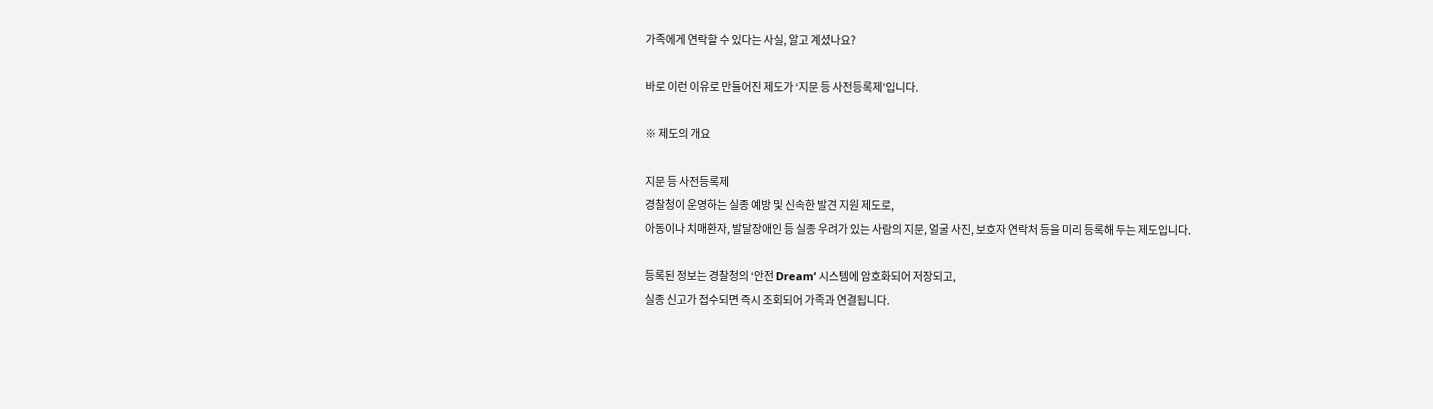가족에게 연락할 수 있다는 사실, 알고 계셨나요?

바로 이런 이유로 만들어진 제도가 ‘지문 등 사전등록제’입니다.

※ 제도의 개요

지문 등 사전등록제
경찰청이 운영하는 실종 예방 및 신속한 발견 지원 제도로,
아동이나 치매환자, 발달장애인 등 실종 우려가 있는 사람의 지문, 얼굴 사진, 보호자 연락처 등을 미리 등록해 두는 제도입니다.

등록된 정보는 경찰청의 ‘안전 Dream’ 시스템에 암호화되어 저장되고,
실종 신고가 접수되면 즉시 조회되어 가족과 연결됩니다.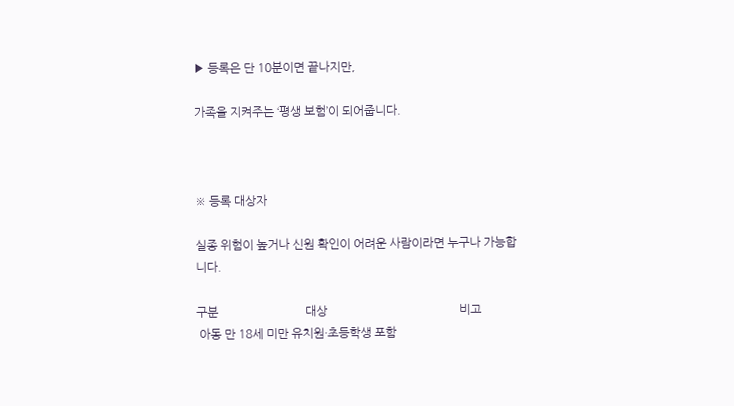▶ 등록은 단 10분이면 끝나지만,

가족을 지켜주는 ‘평생 보험’이 되어줍니다.



※ 등록 대상자

실종 위험이 높거나 신원 확인이 어려운 사람이라면 누구나 가능합니다.

구분                             대상                                            비고
 아동 만 18세 미만 유치원·초등학생 포함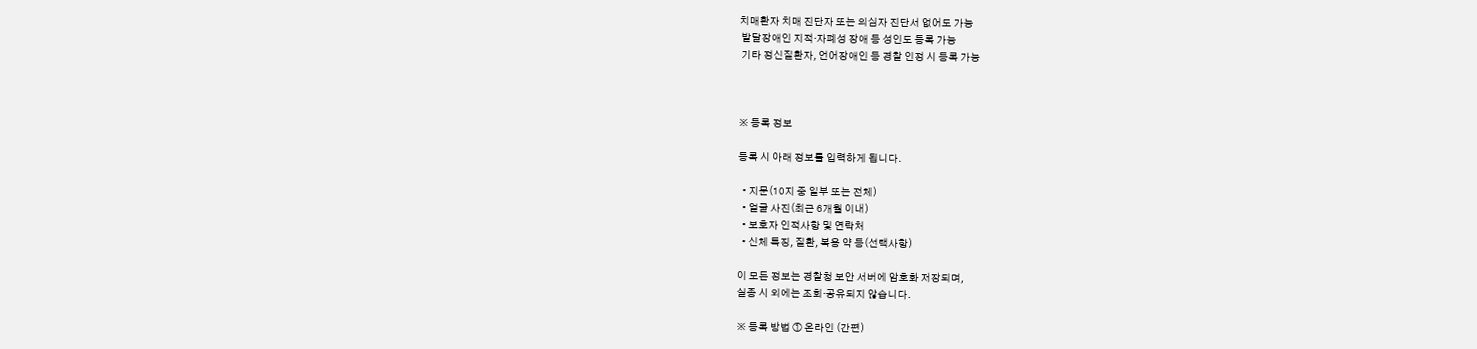치매환자 치매 진단자 또는 의심자 진단서 없어도 가능
 발달장애인 지적·자폐성 장애 등 성인도 등록 가능
 기타 정신질환자, 언어장애인 등 경찰 인정 시 등록 가능



※ 등록 정보

등록 시 아래 정보를 입력하게 됩니다.

  • 지문(10지 중 일부 또는 전체)
  • 얼굴 사진(최근 6개월 이내)
  • 보호자 인적사항 및 연락처
  • 신체 특징, 질환, 복용 약 등(선택사항)

이 모든 정보는 경찰청 보안 서버에 암호화 저장되며,
실종 시 외에는 조회·공유되지 않습니다.

※ 등록 방법 ① 온라인 (간편)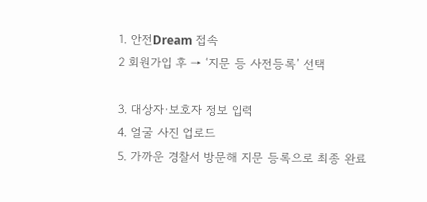1. 안전Dream 접속
2 회원가입 후 → ‘지문 등 사전등록’ 선택

3. 대상자·보호자 정보 입력
4. 얼굴 사진 업로드
5. 가까운 경찰서 방문해 지문 등록으로 최종 완료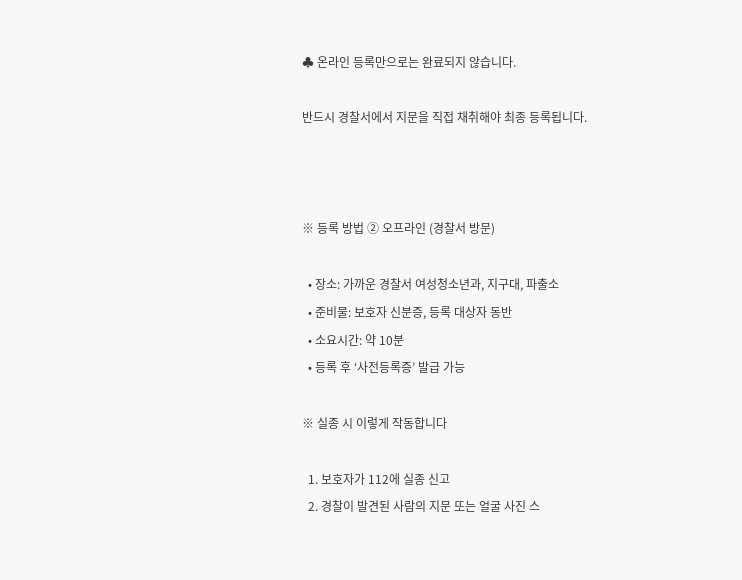♣ 온라인 등록만으로는 완료되지 않습니다.

반드시 경찰서에서 지문을 직접 채취해야 최종 등록됩니다.



※ 등록 방법 ② 오프라인 (경찰서 방문)

  • 장소: 가까운 경찰서 여성청소년과, 지구대, 파출소
  • 준비물: 보호자 신분증, 등록 대상자 동반
  • 소요시간: 약 10분
  • 등록 후 ‘사전등록증’ 발급 가능

※ 실종 시 이렇게 작동합니다

  1. 보호자가 112에 실종 신고
  2. 경찰이 발견된 사람의 지문 또는 얼굴 사진 스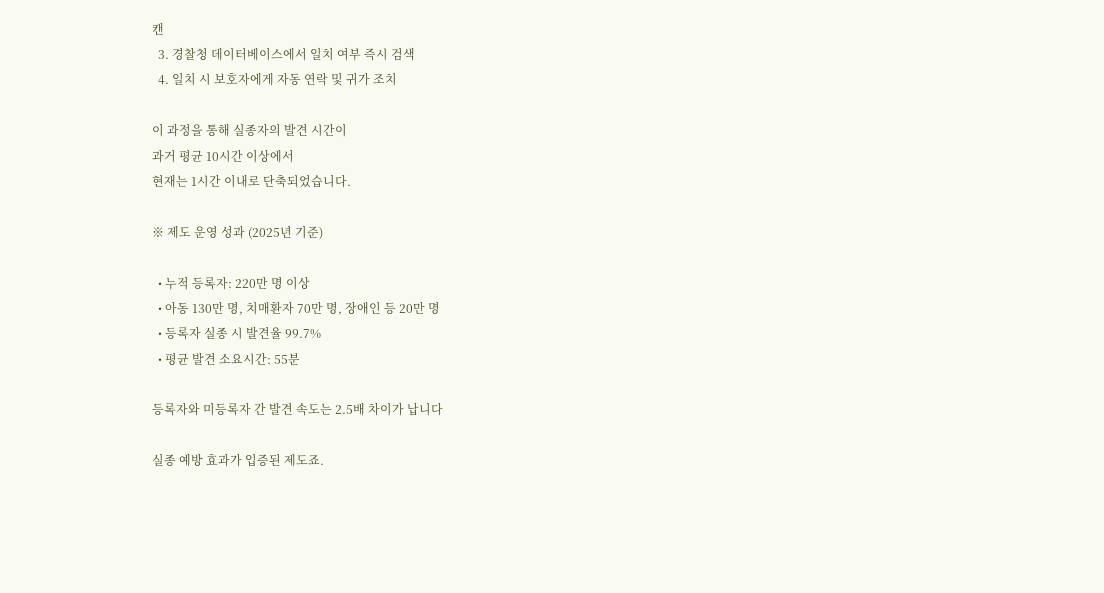캔
  3. 경찰청 데이터베이스에서 일치 여부 즉시 검색
  4. 일치 시 보호자에게 자동 연락 및 귀가 조치

이 과정을 통해 실종자의 발견 시간이
과거 평균 10시간 이상에서
현재는 1시간 이내로 단축되었습니다.

※ 제도 운영 성과 (2025년 기준)

  • 누적 등록자: 220만 명 이상
  • 아동 130만 명, 치매환자 70만 명, 장애인 등 20만 명
  • 등록자 실종 시 발견율 99.7%
  • 평균 발견 소요시간: 55분

등록자와 미등록자 간 발견 속도는 2.5배 차이가 납니다

실종 예방 효과가 입증된 제도죠.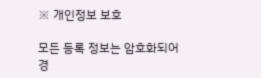※ 개인정보 보호

모든 등록 정보는 암호화되어 경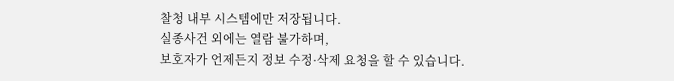찰청 내부 시스템에만 저장됩니다.
실종사건 외에는 열람 불가하며,
보호자가 언제든지 정보 수정·삭제 요청을 할 수 있습니다.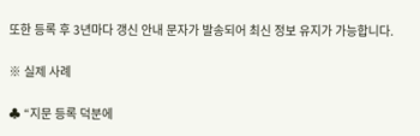또한 등록 후 3년마다 갱신 안내 문자가 발송되어 최신 정보 유지가 가능합니다.

※ 실제 사례

♣ “지문 등록 덕분에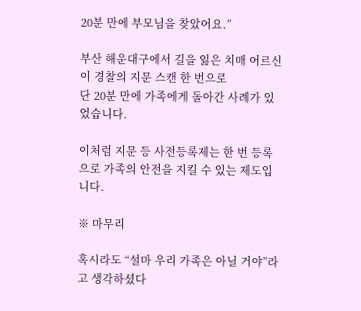20분 만에 부모님을 찾았어요.”

부산 해운대구에서 길을 잃은 치매 어르신이 경찰의 지문 스캔 한 번으로
단 20분 만에 가족에게 돌아간 사례가 있었습니다.

이처럼 지문 등 사전등록제는 한 번 등록으로 가족의 안전을 지킬 수 있는 제도입니다.

※ 마무리

혹시라도 “설마 우리 가족은 아닐 거야”라고 생각하셨다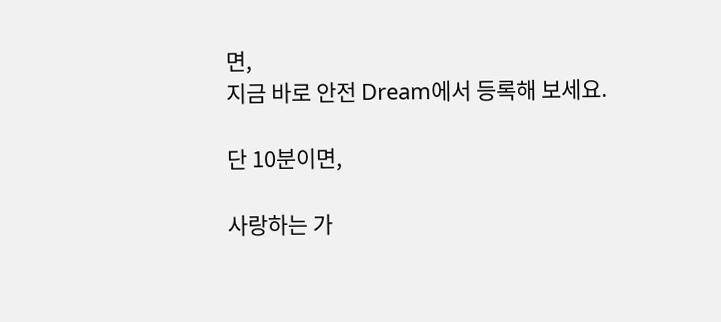면,
지금 바로 안전 Dream에서 등록해 보세요.

단 10분이면,

사랑하는 가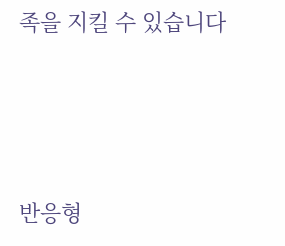족을 지킬 수 있습니다






반응형